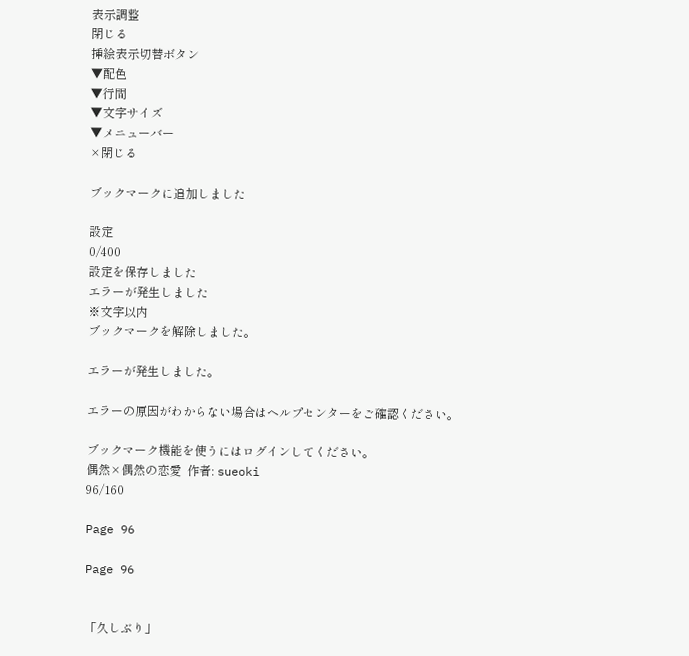表示調整
閉じる
挿絵表示切替ボタン
▼配色
▼行間
▼文字サイズ
▼メニューバー
×閉じる

ブックマークに追加しました

設定
0/400
設定を保存しました
エラーが発生しました
※文字以内
ブックマークを解除しました。

エラーが発生しました。

エラーの原因がわからない場合はヘルプセンターをご確認ください。

ブックマーク機能を使うにはログインしてください。
偶然×偶然の恋愛  作者: sueoki
96/160

Page 96

Page 96


「久しぶり」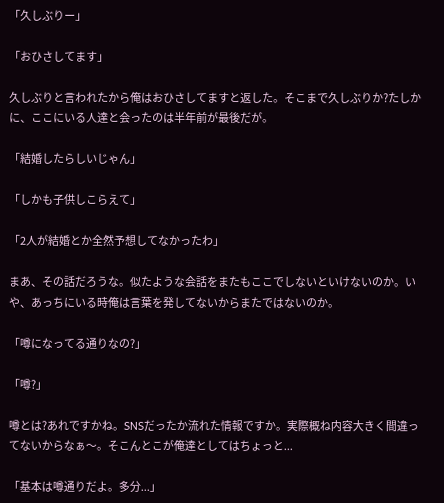「久しぶりー」

「おひさしてます」

久しぶりと言われたから俺はおひさしてますと返した。そこまで久しぶりか?たしかに、ここにいる人達と会ったのは半年前が最後だが。

「結婚したらしいじゃん」

「しかも子供しこらえて」

「2人が結婚とか全然予想してなかったわ」

まあ、その話だろうな。似たような会話をまたもここでしないといけないのか。いや、あっちにいる時俺は言葉を発してないからまたではないのか。

「噂になってる通りなの?」

「噂?」

噂とは?あれですかね。SNSだったか流れた情報ですか。実際概ね内容大きく間違ってないからなぁ〜。そこんとこが俺達としてはちょっと...

「基本は噂通りだよ。多分...」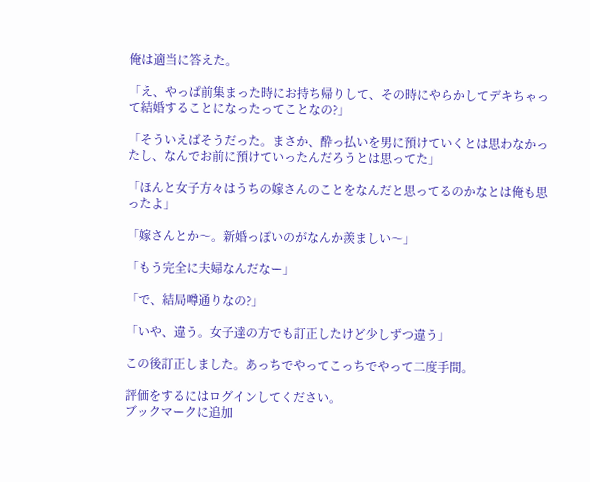俺は適当に答えた。

「え、やっぱ前集まった時にお持ち帰りして、その時にやらかしてデキちゃって結婚することになったってことなの?」

「そういえばそうだった。まさか、酔っ払いを男に預けていくとは思わなかったし、なんでお前に預けていったんだろうとは思ってた」

「ほんと女子方々はうちの嫁さんのことをなんだと思ってるのかなとは俺も思ったよ」

「嫁さんとか〜。新婚っぽいのがなんか羨ましい〜」

「もう完全に夫婦なんだなー」

「で、結局噂通りなの?」

「いや、違う。女子達の方でも訂正したけど少しずつ違う」

この後訂正しました。あっちでやってこっちでやって二度手間。

評価をするにはログインしてください。
ブックマークに追加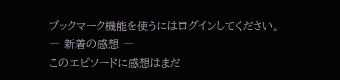ブックマーク機能を使うにはログインしてください。
― 新着の感想 ―
このエピソードに感想はまだ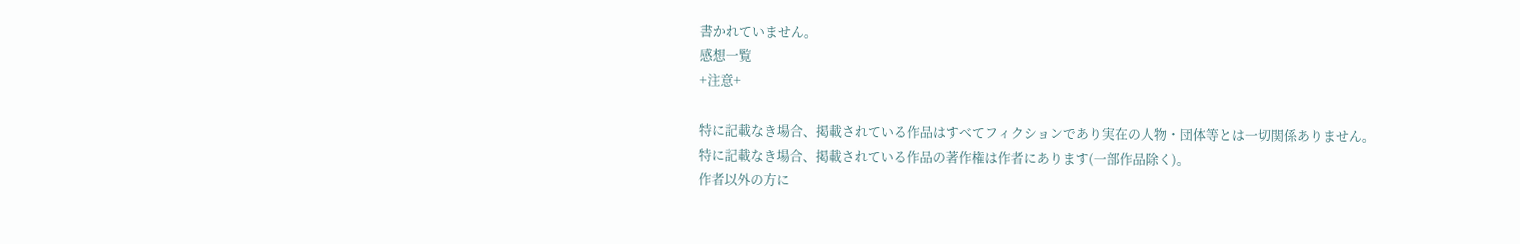書かれていません。
感想一覧
+注意+

特に記載なき場合、掲載されている作品はすべてフィクションであり実在の人物・団体等とは一切関係ありません。
特に記載なき場合、掲載されている作品の著作権は作者にあります(一部作品除く)。
作者以外の方に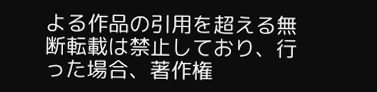よる作品の引用を超える無断転載は禁止しており、行った場合、著作権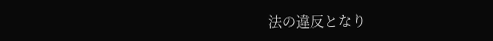法の違反となり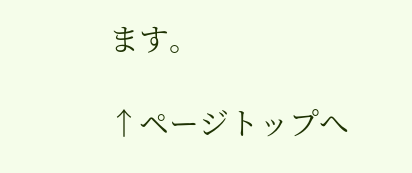ます。

↑ページトップへ